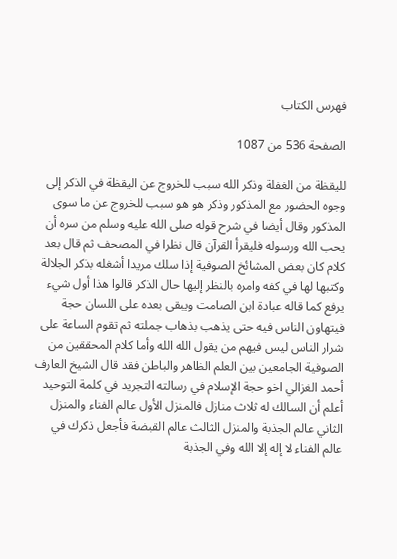فهرس الكتاب

الصفحة 536 من 1087

لليقظة من الغفلة وذكر الله سبب للخروج عن اليقظة في الذكر إلى وجوه الحضور مع المذكور وذكر هو هو سبب للخروج عن ما سوى المذكور وقال أيضا في شرح قوله صلى الله عليه وسلم من سره أن يحب الله ورسوله فليقرأ القرآن قال نظرا في المصحف ثم قال بعد كلام كان بعض المشائخ الصوفية إذا سلك مريدا أشغله بذكر الجلالة وكتبها لها في كفه وامره بالنظر إليها حال الذكر قالوا هذا أول شيء يرفع كما قاله عبادة ابن الصامت ويبقى بعده على اللسان حجة فيتهاون الناس فيه حتى يذهب بذهاب جملته ثم تقوم الساعة على شرار الناس ليس فيهم من يقول الله الله وأما كلام المحققين من الصوفية الجامعين بين العلم الظاهر والباطن فقد قال الشيخ العارف أحمد الغزالي اخو حجة الإسلام في رسالته التجريد في كلمة التوحيد أعلم أن السالك له ثلاث منازل فالمنزل الأول عالم الفناء والمنزل الثاني عالم الجذبة والمنزل الثالث عالم القبضة فأجعل ذكرك في عالم الفناء لا إله إلا الله وفي الجذبة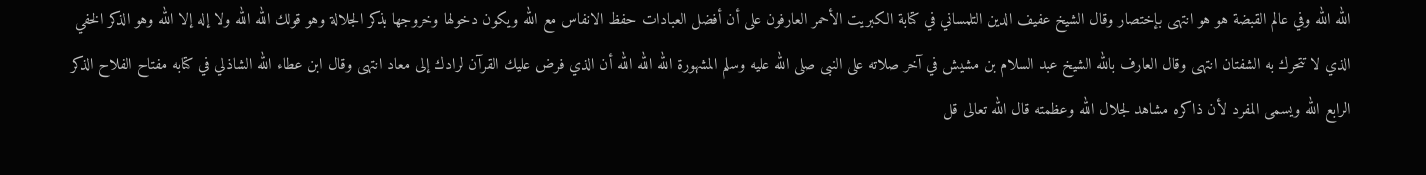الله الله وفي عالم القبضة هو هو انتهى بإختصار وقال الشيخ عفيف الدين التلمساني في كتابة الكبريت الأحمر العارفون على أن أفضل العبادات حفظ الانفاس مع الله ويكون دخولها وخروجها بذكر الجلالة وهو قولك الله الله ولا إله إلا الله وهو الذكر الخفي الذي لا تتحرك به الشفتان انتهى وقال العارف بالله الشيخ عبد السلام بن مشيش في آخر صلاته على النبى صلى الله عليه وسلم المشهورة الله الله الله أن الذي فرض عليك القرآن لرادك إلى معاد انتهى وقال ابن عطاء الله الشاذلي في كتابه مفتاح الفلاح الذكر الرابع الله ويسمى المفرد لأن ذاكره مشاهد لجلال الله وعظمته قال الله تعالى قل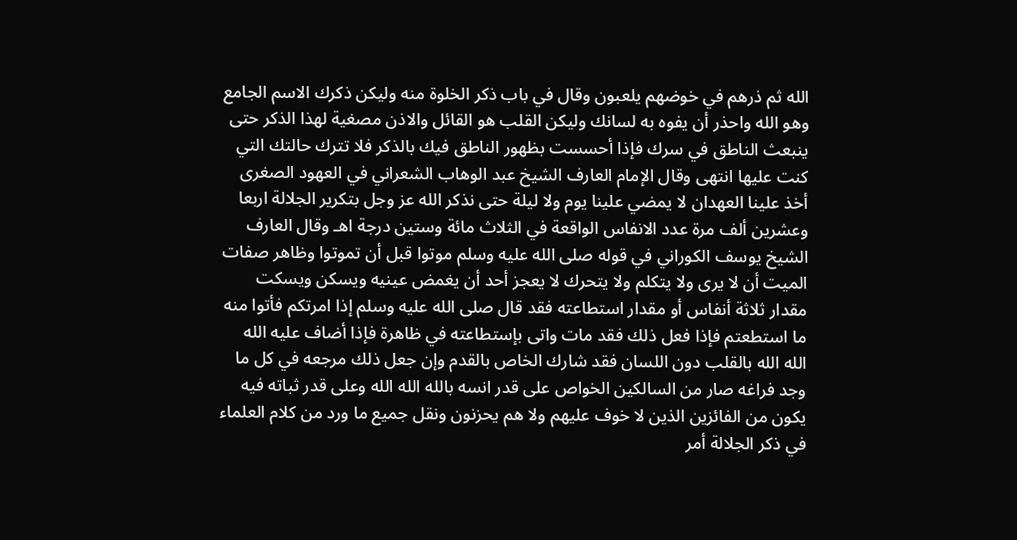الله ثم ذرهم في خوضهم يلعبون وقال في باب ذكر الخلوة منه وليكن ذكرك الاسم الجامع وهو الله واحذر أن يفوه به لسانك وليكن القلب هو القائل والاذن مصغية لهذا الذكر حتى ينبعث الناطق في سرك فإذا أحسست بظهور الناطق فيك بالذكر فلا تترك حالتك التي كنت عليها انتهى وقال الإمام العارف الشيخ عبد الوهاب الشعراني في العهود الصغرى أخذ علينا العهدان لا يمضي علينا يوم ولا ليلة حتى نذكر الله عز وجل بتكرير الجلالة اربعا وعشرين ألف مرة عدد الانفاس الواقعة في الثلاث مائة وستين درجة اهـ وقال العارف الشيخ يوسف الكوراني في قوله صلى الله عليه وسلم موتوا قبل أن تموتوا وظاهر صفات الميت أن لا يرى ولا يتكلم ولا يتحرك لا يعجز أحد أن يغمض عينيه ويسكن ويسكت مقدار ثلاثة أنفاس أو مقدار استطاعته فقد قال صلى الله عليه وسلم إذا امرتكم فأتوا منه ما استطعتم فإذا فعل ذلك فقد مات واتى بإستطاعته في ظاهرة فإذا أضاف عليه الله الله الله بالقلب دون اللسان فقد شارك الخاص بالقدم وإن جعل ذلك مرجعه في كل ما وجد فراغه صار من السالكين الخواص على قدر انسه بالله الله الله وعلى قدر ثباته فيه يكون من الفائزين الذين لا خوف عليهم ولا هم يحزنون ونقل جميع ما ورد من كلام العلماء في ذكر الجلالة أمر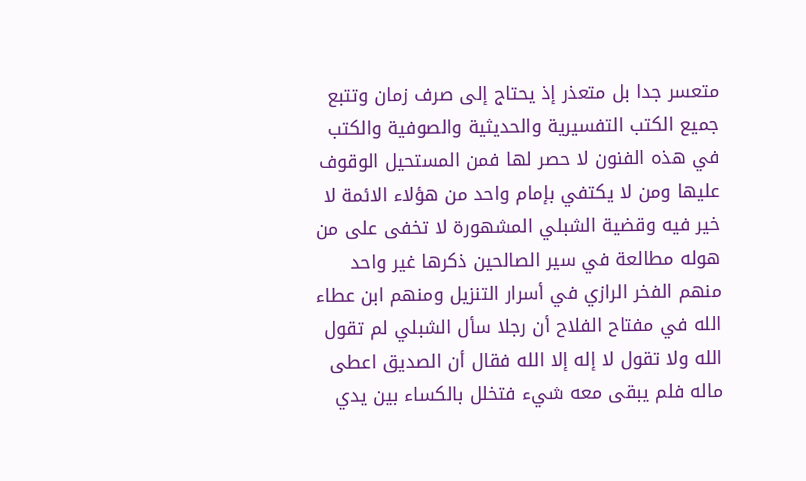متعسر جدا بل متعذر إذ يحتاج إلى صرف زمان وتتبع جميع الكتب التفسيرية والحديثية والصوفية والكتب في هذه الفنون لا حصر لها فمن المستحيل الوقوف عليها ومن لا يكتفي بإمام واحد من هؤلاء الائمة لا خير فيه وقضية الشبلي المشهورة لا تخفى على من هوله مطالعة في سير الصالحين ذكرها غير واحد منهم الفخر الرازي في أسرار التنزيل ومنهم ابن عطاء الله في مفتاح الفلاح أن رجلا سأل الشبلي لم تقول الله ولا تقول لا إله إلا الله فقال أن الصديق اعطى ماله فلم يبقى معه شيء فتخلل بالكساء بين يدي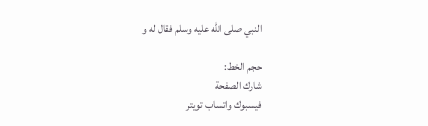النبي صلى الله عليه وسلم فقال له و

حجم الخط:
شارك الصفحة
فيسبوك واتساب تويتر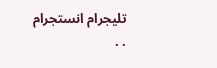تليجرام انستجرام
. .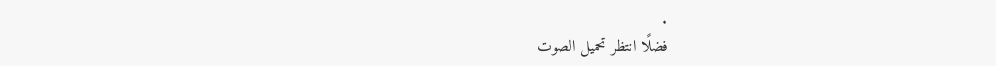.
فضلًا انتظر تحميل الصوت